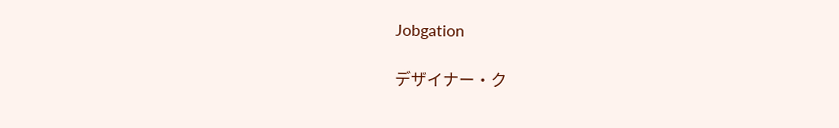Jobgation

デザイナー・ク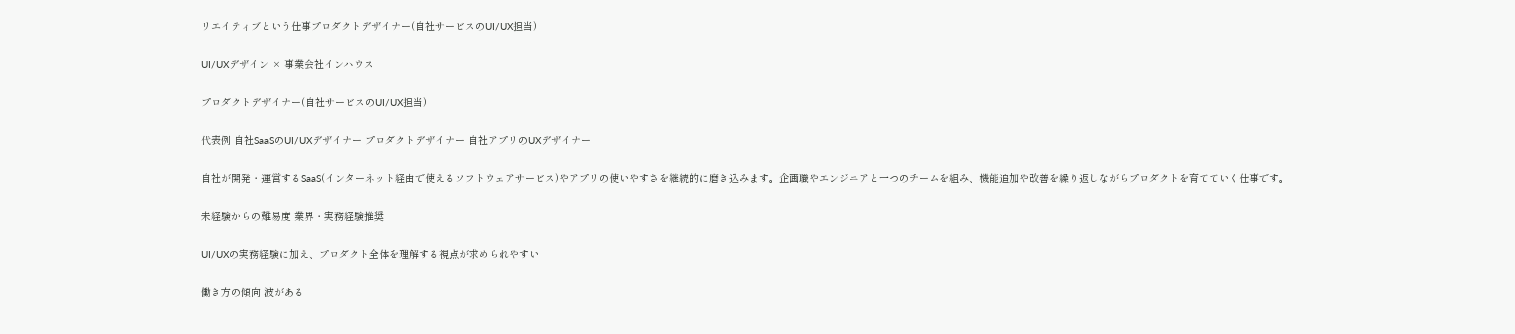リエイティブという仕事プロダクトデザイナー(自社サービスのUI/UX担当)

UI/UXデザイン × 事業会社インハウス

プロダクトデザイナー(自社サービスのUI/UX担当)

代表例 自社SaaSのUI/UXデザイナー プロダクトデザイナー 自社アプリのUXデザイナー

自社が開発・運営するSaaS(インターネット経由で使えるソフトウェアサービス)やアプリの使いやすさを継続的に磨き込みます。企画職やエンジニアと一つのチームを組み、機能追加や改善を繰り返しながらプロダクトを育てていく仕事です。

未経験からの難易度 業界・実務経験推奨

UI/UXの実務経験に加え、プロダクト全体を理解する視点が求められやすい

働き方の傾向 波がある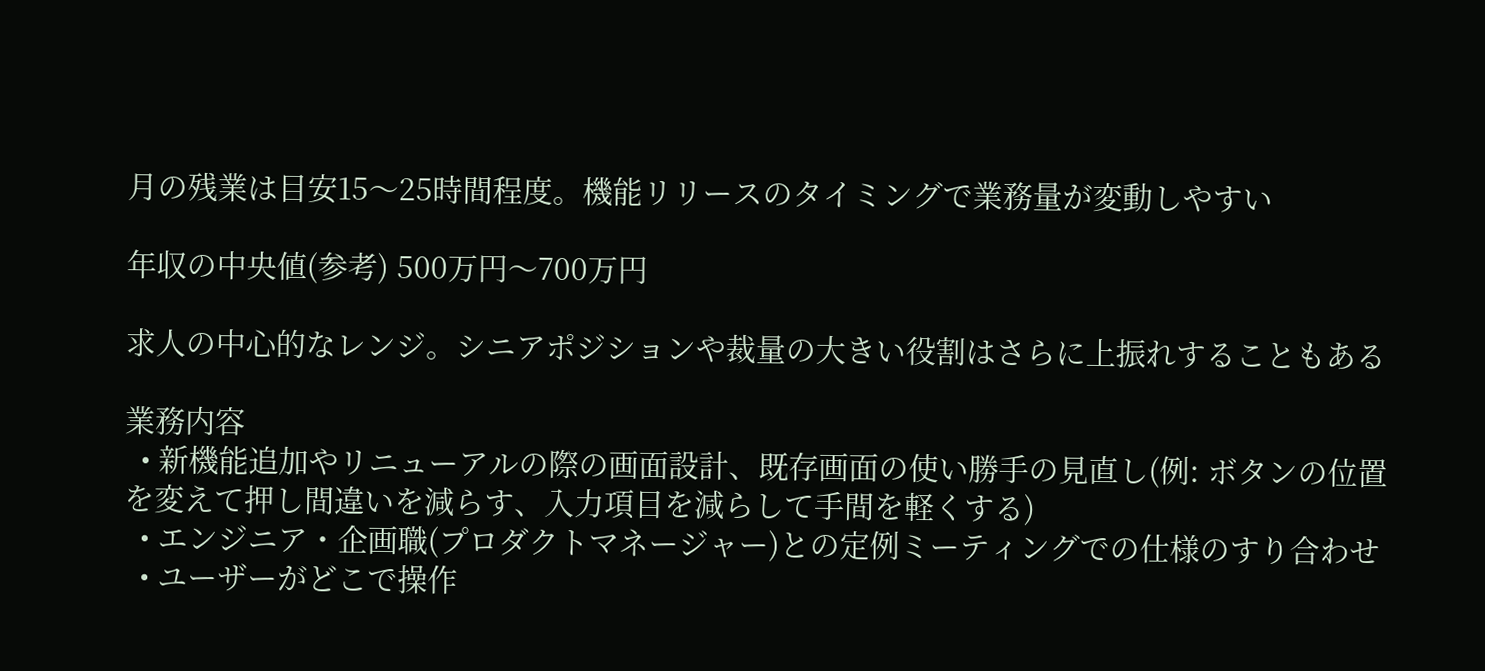月の残業は目安15〜25時間程度。機能リリースのタイミングで業務量が変動しやすい

年収の中央値(参考) 500万円〜700万円

求人の中心的なレンジ。シニアポジションや裁量の大きい役割はさらに上振れすることもある

業務内容
  • 新機能追加やリニューアルの際の画面設計、既存画面の使い勝手の見直し(例: ボタンの位置を変えて押し間違いを減らす、入力項目を減らして手間を軽くする)
  • エンジニア・企画職(プロダクトマネージャー)との定例ミーティングでの仕様のすり合わせ
  • ユーザーがどこで操作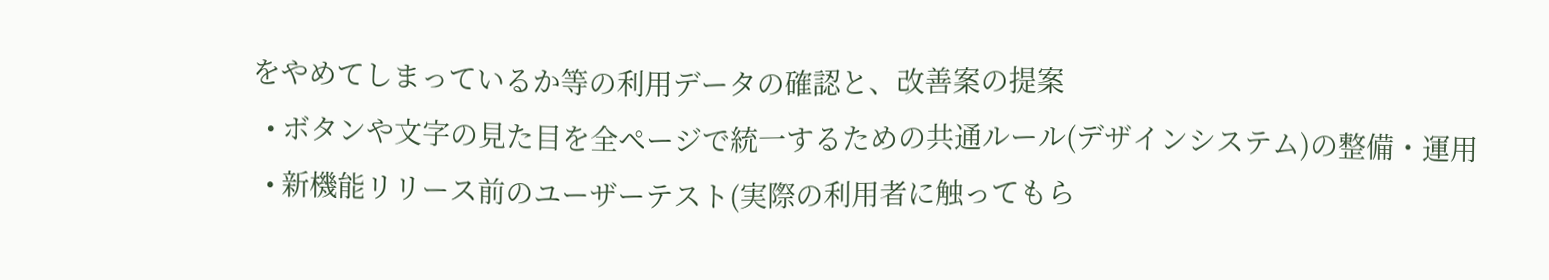をやめてしまっているか等の利用データの確認と、改善案の提案
  • ボタンや文字の見た目を全ページで統一するための共通ルール(デザインシステム)の整備・運用
  • 新機能リリース前のユーザーテスト(実際の利用者に触ってもら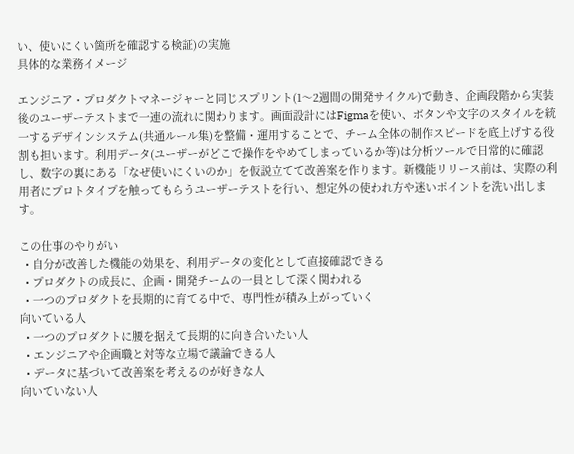い、使いにくい箇所を確認する検証)の実施
具体的な業務イメージ

エンジニア・プロダクトマネージャーと同じスプリント(1〜2週間の開発サイクル)で動き、企画段階から実装後のユーザーテストまで一連の流れに関わります。画面設計にはFigmaを使い、ボタンや文字のスタイルを統一するデザインシステム(共通ルール集)を整備・運用することで、チーム全体の制作スピードを底上げする役割も担います。利用データ(ユーザーがどこで操作をやめてしまっているか等)は分析ツールで日常的に確認し、数字の裏にある「なぜ使いにくいのか」を仮説立てて改善案を作ります。新機能リリース前は、実際の利用者にプロトタイプを触ってもらうユーザーテストを行い、想定外の使われ方や迷いポイントを洗い出します。

この仕事のやりがい
  • 自分が改善した機能の効果を、利用データの変化として直接確認できる
  • プロダクトの成長に、企画・開発チームの一員として深く関われる
  • 一つのプロダクトを長期的に育てる中で、専門性が積み上がっていく
向いている人
  • 一つのプロダクトに腰を据えて長期的に向き合いたい人
  • エンジニアや企画職と対等な立場で議論できる人
  • データに基づいて改善案を考えるのが好きな人
向いていない人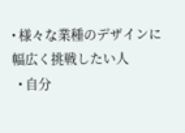• 様々な業種のデザインに幅広く挑戦したい人
  • 自分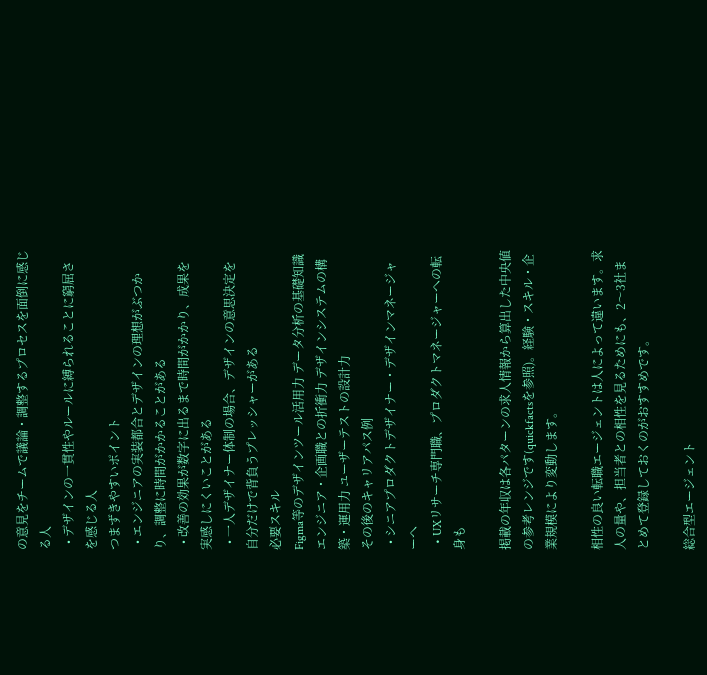の意見をチームで議論・調整するプロセスを面倒に感じる人
  • デザインの一貫性やルールに縛られることに窮屈さを感じる人
つまずきやすいポイント
  • エンジニアの実装都合とデザインの理想がぶつかり、調整に時間がかかることがある
  • 改善の効果が数字に出るまで時間がかかり、成果を実感しにくいことがある
  • 一人デザイナー体制の場合、デザインの意思決定を自分だけで背負うプレッシャーがある
必要スキル
Figma等のデザインツール活用力 データ分析の基礎知識 エンジニア・企画職との折衝力 デザインシステムの構築・運用力 ユーザーテストの設計力
その後のキャリアパス例
  • シニアプロダクトデザイナー・デザインマネージャーへ
  • UXリサーチ専門職、プロダクトマネージャーへの転身も

掲載の年収は各パターンの求人情報から算出した中央値の参考レンジです(quickfactsを参照)。経験・スキル・企業規模により変動します。

相性の良い転職エージェントは人によって違います。求人の量や、担当者との相性を見るためにも、2〜3社まとめて登録しておくのがおすすめです。

総合型エージェント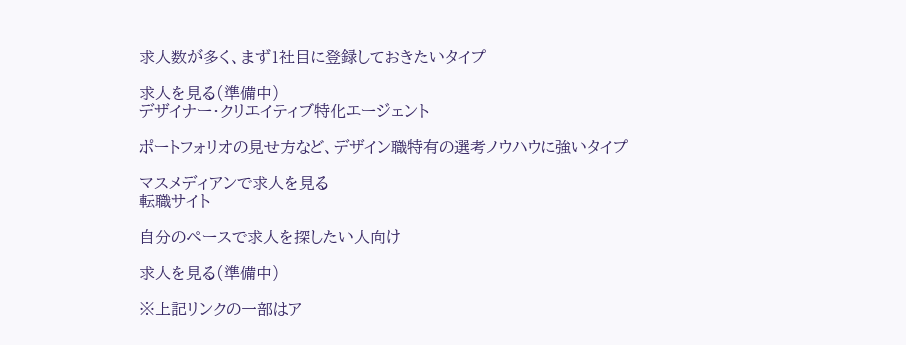求人数が多く、まず1社目に登録しておきたいタイプ

求人を見る(準備中)
デザイナー・クリエイティブ特化エージェント

ポートフォリオの見せ方など、デザイン職特有の選考ノウハウに強いタイプ

マスメディアンで求人を見る
転職サイト

自分のペースで求人を探したい人向け

求人を見る(準備中)

※上記リンクの一部はア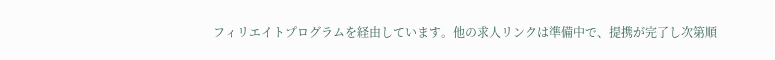フィリエイトプログラムを経由しています。他の求人リンクは準備中で、提携が完了し次第順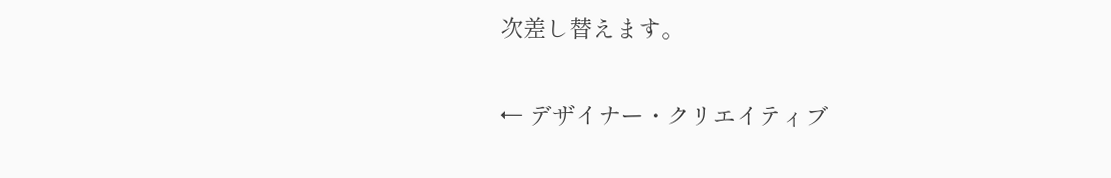次差し替えます。

← デザイナー・クリエイティブ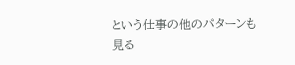という仕事の他のパターンも見る